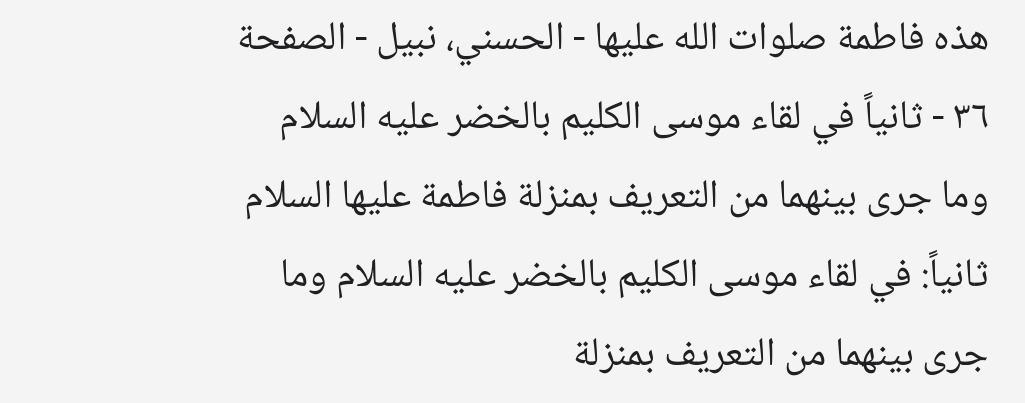هذه فاطمة صلوات الله عليها - الحسني، نبيل - الصفحة ٣٦ - ثانياً في لقاء موسى الكليم بالخضر عليه السلام وما جرى بينهما من التعريف بمنزلة فاطمة عليها السلام
ثانياً: في لقاء موسى الكليم بالخضر عليه السلام وما جرى بينهما من التعريف بمنزلة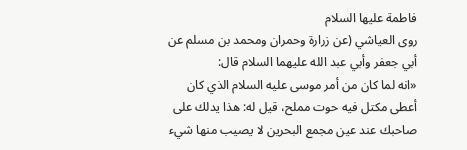فاطمة عليها السلام
روى العياشي (عن زرارة وحمران ومحمد بن مسلم عن أبي جعفر وأبي عبد الله عليهما السلام قال:
«انه لما كان من أمر موسى عليه السلام الذي كان أعطى مكتل فيه حوت مملح، قيل له: هذا يدلك على صاحبك عند عين مجمع البحرين لا يصيب منها شيء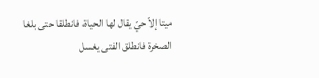ميتا إلاّ حيّ يقال لها الحياة، فانطلقا حتى بلغا الصخرة فانطلق الفتى يغسل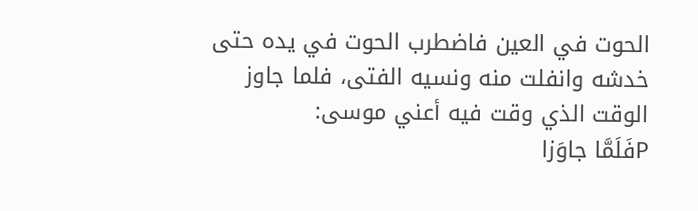الحوت في العين فاضطرب الحوت في يده حتى خدشه وانفلت منه ونسيه الفتى، فلما جاوز الوقت الذي وقت فيه أعني موسى:
Pفَلَمَّا جاوَزا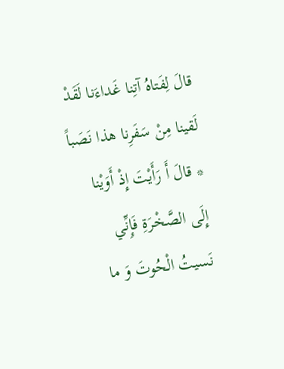قالَ لِفَتاهُ آتِنا غَداءَنا لَقَدْ لَقينا مِنْ سَفَرِنا هذا نَصَباً * قالَ أَ رَأَيْتَ إِذْ أَوَيْنا إِلَى الصَّخْرَةِ فَإِنِّي نَسيتُ الْحُوتَ وَ ما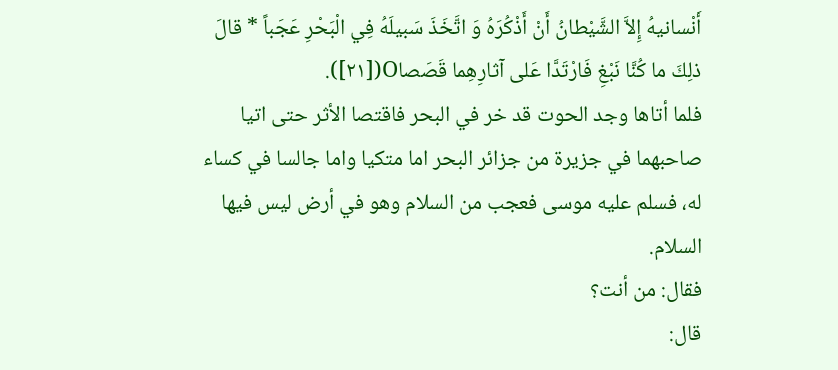أَنْسانيهُ إِلاَّ الشَّيْطانُ أَنْ أَذْكُرَهُ وَ اتَّخَذَ سَبيلَهُ فِي الْبَحْرِ عَجَباً * قالَ ذلِكَ ما كُنَّا نَبْغِ فَارْتَدَّا عَلى آثارِهِما قَصَصاO([٢١]).
فلما أتاها وجد الحوت قد خر في البحر فاقتصا الأثر حتى اتيا صاحبهما في جزيرة من جزائر البحر اما متكيا واما جالسا في كساء له، فسلم عليه موسى فعجب من السلام وهو في أرض ليس فيها السلام.
فقال: من أنت؟
قال: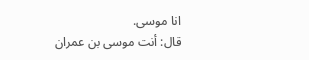انا موسى.
قال: أنت موسى بن عمران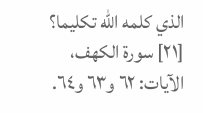الذي كلمه الله تكليما؟
[٢١] سورة الكهف، الآيات: ٦٢ و٦٣ و٦٤.